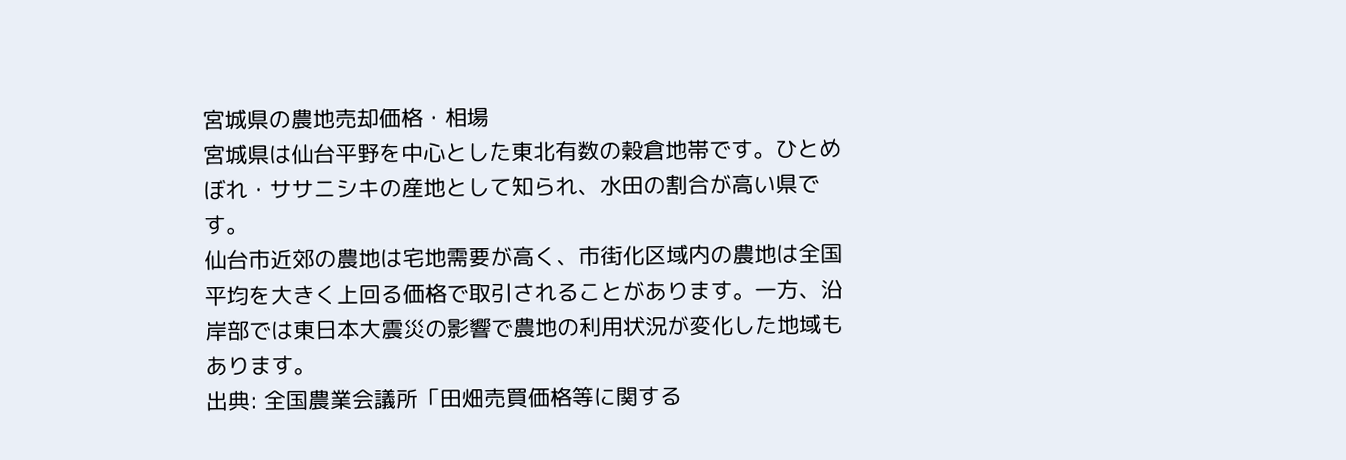宮城県の農地売却価格・相場
宮城県は仙台平野を中心とした東北有数の穀倉地帯です。ひとめぼれ・ササニシキの産地として知られ、水田の割合が高い県です。
仙台市近郊の農地は宅地需要が高く、市街化区域内の農地は全国平均を大きく上回る価格で取引されることがあります。一方、沿岸部では東日本大震災の影響で農地の利用状況が変化した地域もあります。
出典: 全国農業会議所「田畑売買価格等に関する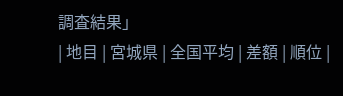調査結果」
| 地目 | 宮城県 | 全国平均 | 差額 | 順位 |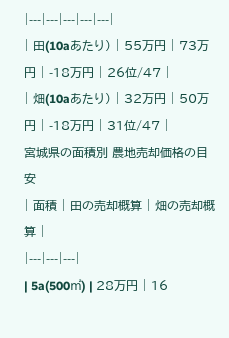|---|---|---|---|---|
| 田(10aあたり) | 55万円 | 73万円 | -18万円 | 26位/47 |
| 畑(10aあたり) | 32万円 | 50万円 | -18万円 | 31位/47 |
宮城県の面積別 農地売却価格の目安
| 面積 | 田の売却概算 | 畑の売却概算 |
|---|---|---|
| 5a(500㎡) | 28万円 | 16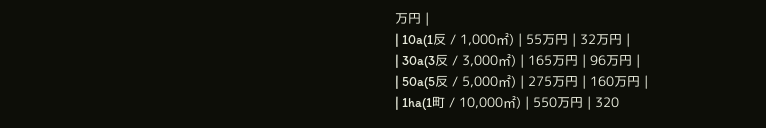万円 |
| 10a(1反 / 1,000㎡) | 55万円 | 32万円 |
| 30a(3反 / 3,000㎡) | 165万円 | 96万円 |
| 50a(5反 / 5,000㎡) | 275万円 | 160万円 |
| 1ha(1町 / 10,000㎡) | 550万円 | 320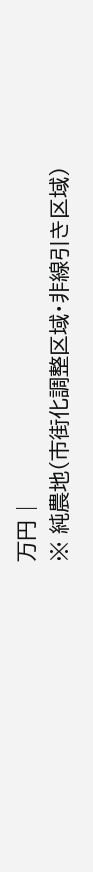万円 |
※ 純農地(市街化調整区域・非線引き区域)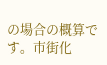の場合の概算です。市街化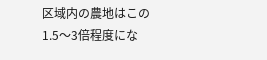区域内の農地はこの1.5〜3倍程度にな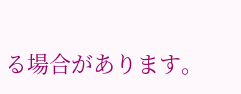る場合があります。